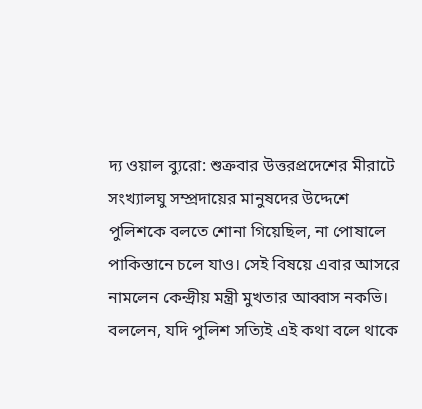দ্য ওয়াল ব্যুরো: শুক্রবার উত্তরপ্রদেশের মীরাটে সংখ্যালঘু সম্প্রদায়ের মানুষদের উদ্দেশে পুলিশকে বলতে শোনা গিয়েছিল, না পোষালে পাকিস্তানে চলে যাও। সেই বিষয়ে এবার আসরে নামলেন কেন্দ্রীয় মন্ত্রী মুখতার আব্বাস নকভি। বললেন, যদি পুলিশ সত্যিই এই কথা বলে থাকে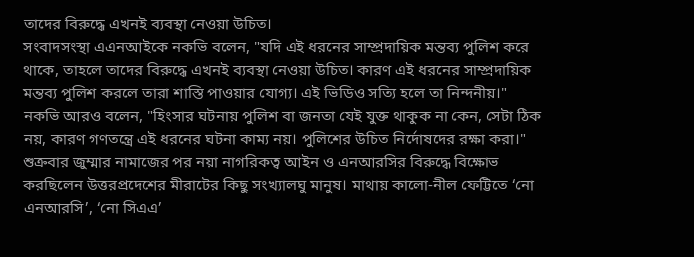তাদের বিরুদ্ধে এখনই ব্যবস্থা নেওয়া উচিত।
সংবাদসংস্থা এএনআইকে নকভি বলেন, "যদি এই ধরনের সাম্প্রদায়িক মন্তব্য পুলিশ করে থাকে, তাহলে তাদের বিরুদ্ধে এখনই ব্যবস্থা নেওয়া উচিত। কারণ এই ধরনের সাম্প্রদায়িক মন্তব্য পুলিশ করলে তারা শাস্তি পাওয়ার যোগ্য। এই ভিডিও সত্যি হলে তা নিন্দনীয়।" নকভি আরও বলেন, "হিংসার ঘটনায় পুলিশ বা জনতা যেই যুক্ত থাকুক না কেন, সেটা ঠিক নয়, কারণ গণতন্ত্রে এই ধরনের ঘটনা কাম্য নয়। পুলিশের উচিত নির্দোষদের রক্ষা করা।"
শুক্রবার জুম্মার নামাজের পর নয়া নাগরিকত্ব আইন ও এনআরসির বিরুদ্ধে বিক্ষোভ করছিলেন উত্তরপ্রদেশের মীরাটের কিছু সংখ্যালঘু মানুষ। মাথায় কালো-নীল ফেট্টিতে ‘নো এনআরসি’, ‘নো সিএএ’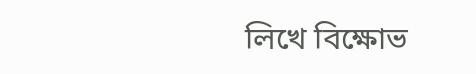লিখে বিক্ষোভ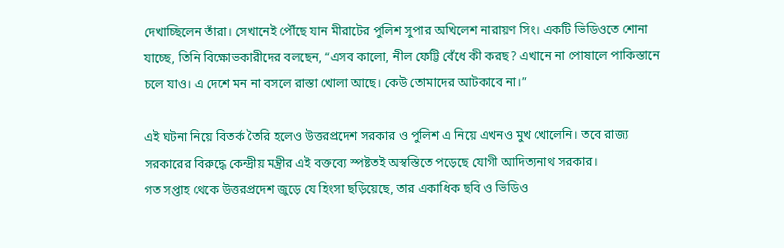দেখাচ্ছিলেন তাঁরা। সেখানেই পৌঁছে যান মীরাটের পুলিশ সুপার অখিলেশ নারায়ণ সিং। একটি ভিডিওতে শোনা যাচ্ছে, তিনি বিক্ষোভকারীদের বলছেন, “এসব কালো, নীল ফেট্টি বেঁধে কী করছ? এখানে না পোষালে পাকিস্তানে চলে যাও। এ দেশে মন না বসলে রাস্তা খোলা আছে। কেউ তোমাদের আটকাবে না।”

এই ঘটনা নিয়ে বিতর্ক তৈরি হলেও উত্তরপ্রদেশ সরকার ও পুলিশ এ নিয়ে এখনও মুখ খোলেনি। তবে রাজ্য সরকারের বিরুদ্ধে কেন্দ্রীয় মন্ত্রীর এই বক্তব্যে স্পষ্টতই অস্বস্তিতে পড়েছে যোগী আদিত্যনাথ সরকার।
গত সপ্তাহ থেকে উত্তরপ্রদেশ জুড়ে যে হিংসা ছড়িয়েছে, তার একাধিক ছবি ও ভিডিও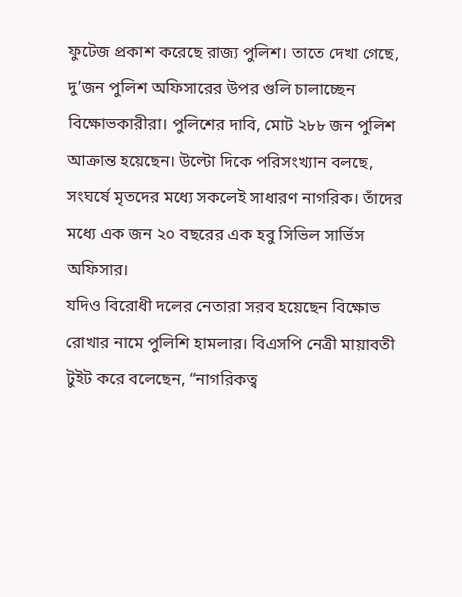ফুটেজ প্রকাশ করেছে রাজ্য পুলিশ। তাতে দেখা গেছে, দু’জন পুলিশ অফিসারের উপর গুলি চালাচ্ছেন বিক্ষোভকারীরা। পুলিশের দাবি, মোট ২৮৮ জন পুলিশ আক্রান্ত হয়েছেন। উল্টো দিকে পরিসংখ্যান বলছে, সংঘর্ষে মৃতদের মধ্যে সকলেই সাধারণ নাগরিক। তাঁদের মধ্যে এক জন ২০ বছরের এক হবু সিভিল সার্ভিস অফিসার।
যদিও বিরোধী দলের নেতারা সরব হয়েছেন বিক্ষোভ রোখার নামে পুলিশি হামলার। বিএসপি নেত্রী মায়াবতী টুইট করে বলেছেন, “নাগরিকত্ব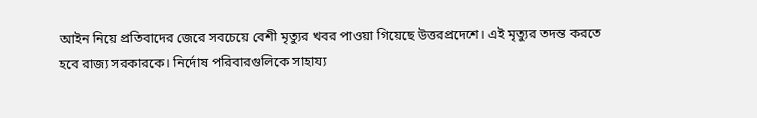আইন নিয়ে প্রতিবাদের জেরে সবচেয়ে বেশী মৃত্যুর খবর পাওয়া গিয়েছে উত্তরপ্রদেশে। এই মৃত্যুর তদন্ত করতে হবে রাজ্য সরকারকে। নির্দোষ পরিবারগুলিকে সাহায্য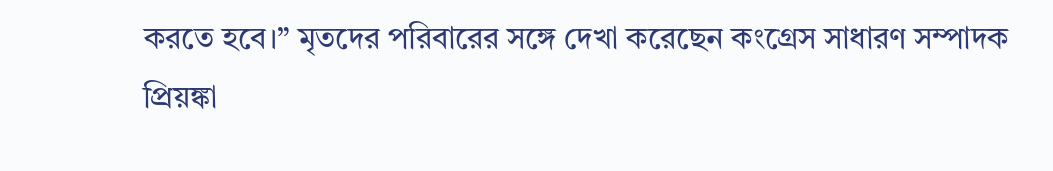করতে হবে।” মৃতদের পরিবারের সঙ্গে দেখা করেছেন কংগ্রেস সাধারণ সম্পাদক প্রিয়ঙ্কা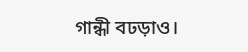গান্ধী বঢড়াও।